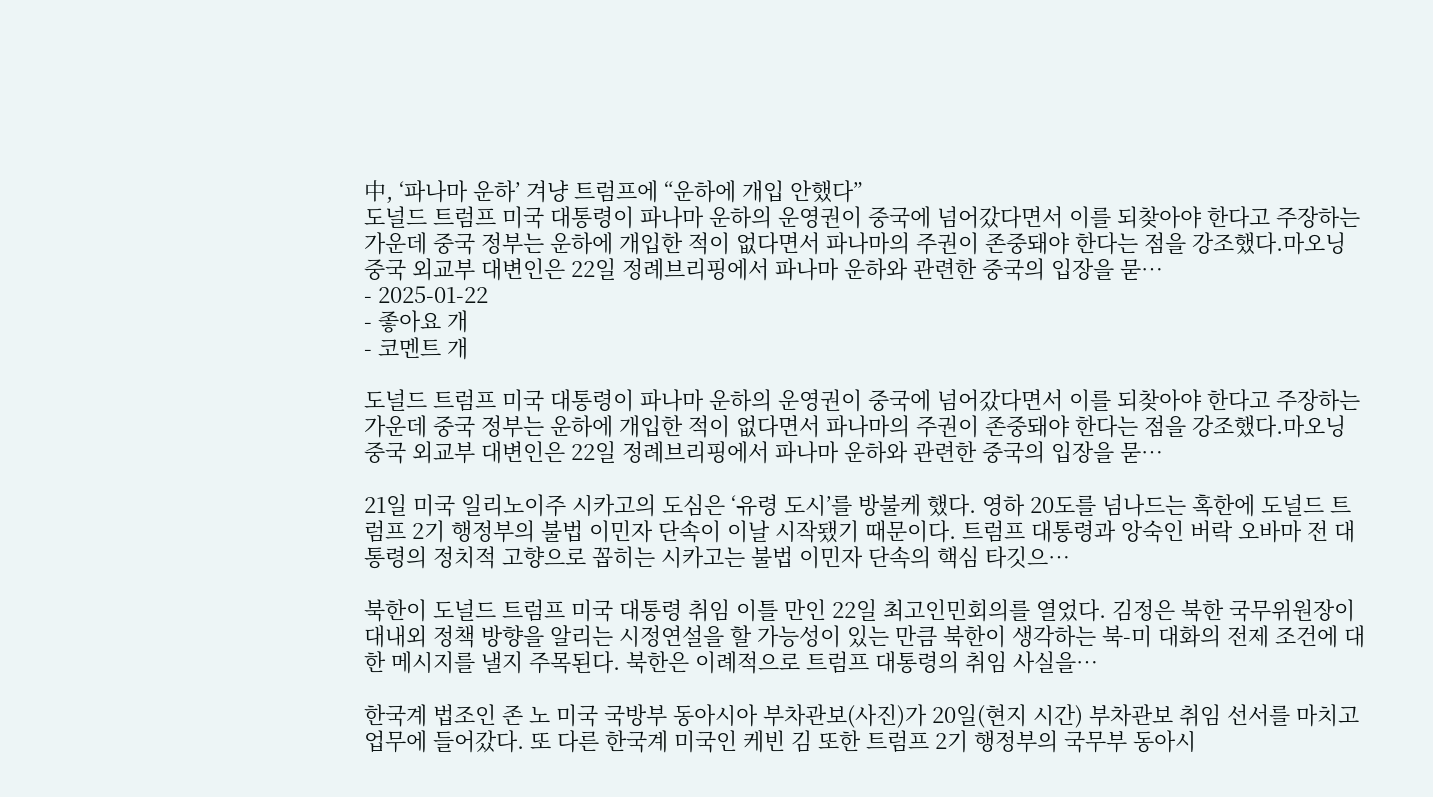中, ‘파나마 운하’ 겨냥 트럼프에 “운하에 개입 안했다”
도널드 트럼프 미국 대통령이 파나마 운하의 운영권이 중국에 넘어갔다면서 이를 되찾아야 한다고 주장하는 가운데 중국 정부는 운하에 개입한 적이 없다면서 파나마의 주권이 존중돼야 한다는 점을 강조했다.마오닝 중국 외교부 대변인은 22일 정례브리핑에서 파나마 운하와 관련한 중국의 입장을 묻…
- 2025-01-22
- 좋아요 개
- 코멘트 개

도널드 트럼프 미국 대통령이 파나마 운하의 운영권이 중국에 넘어갔다면서 이를 되찾아야 한다고 주장하는 가운데 중국 정부는 운하에 개입한 적이 없다면서 파나마의 주권이 존중돼야 한다는 점을 강조했다.마오닝 중국 외교부 대변인은 22일 정례브리핑에서 파나마 운하와 관련한 중국의 입장을 묻…

21일 미국 일리노이주 시카고의 도심은 ‘유령 도시’를 방불케 했다. 영하 20도를 넘나드는 혹한에 도널드 트럼프 2기 행정부의 불법 이민자 단속이 이날 시작됐기 때문이다. 트럼프 대통령과 앙숙인 버락 오바마 전 대통령의 정치적 고향으로 꼽히는 시카고는 불법 이민자 단속의 핵심 타깃으…

북한이 도널드 트럼프 미국 대통령 취임 이틀 만인 22일 최고인민회의를 열었다. 김정은 북한 국무위원장이 대내외 정책 방향을 알리는 시정연설을 할 가능성이 있는 만큼 북한이 생각하는 북-미 대화의 전제 조건에 대한 메시지를 낼지 주목된다. 북한은 이례적으로 트럼프 대통령의 취임 사실을…

한국계 법조인 존 노 미국 국방부 동아시아 부차관보(사진)가 20일(현지 시간) 부차관보 취임 선서를 마치고 업무에 들어갔다. 또 다른 한국계 미국인 케빈 김 또한 트럼프 2기 행정부의 국무부 동아시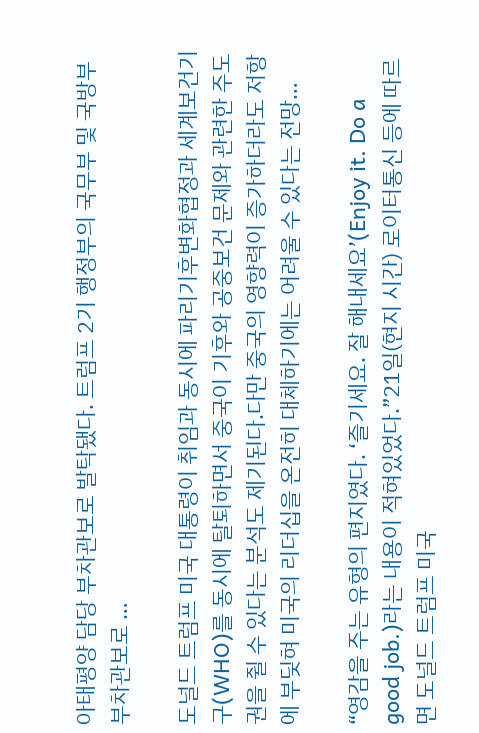아태평양 담당 부차관보로 발탁됐다. 트럼프 2기 행정부의 국무부 및 국방부 부차관보로 …

도널드 트럼프 미국 대통령이 취임과 동시에 파리기후변화협정과 세계보건기구(WHO)를 동시에 탈퇴하면서 중국이 기후와 공중보건 문제와 관련한 주도권을 쥘 수 있다는 분석도 제기된다.다만 중국의 영향력이 증가하더라도 저항에 부딪혀 미국의 리더십을 온전히 대체하기에는 어려울 수 있다는 전망…

“영감을 주는 유형의 편지였다. ‘즐기세요. 잘 해내세요’(Enjoy it. Do a good job.)라는 내용이 적혀있었다.”21일(현지 시간) 로이터통신 등에 따르면 도널드 트럼프 미국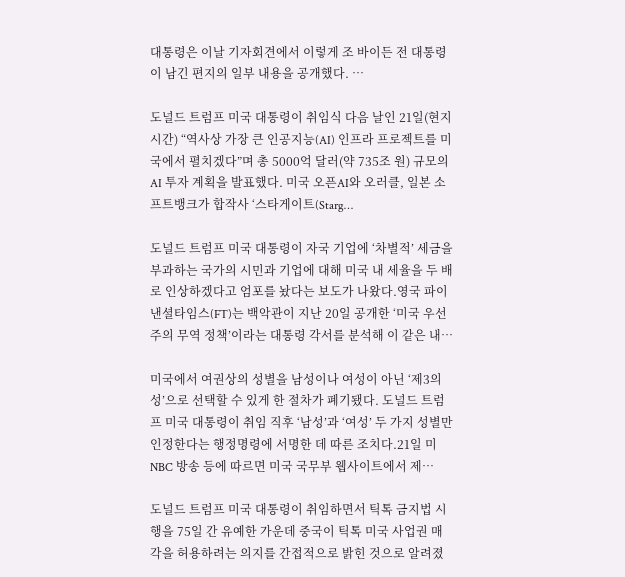대통령은 이날 기자회견에서 이렇게 조 바이든 전 대통령이 남긴 편지의 일부 내용을 공개했다. …

도널드 트럼프 미국 대통령이 취임식 다음 날인 21일(현지 시간) “역사상 가장 큰 인공지능(AI) 인프라 프로젝트를 미국에서 펼치겠다”며 총 5000억 달러(약 735조 원) 규모의 AI 투자 계획을 발표했다. 미국 오픈AI와 오러클, 일본 소프트뱅크가 합작사 ‘스타게이트(Starg…

도널드 트럼프 미국 대통령이 자국 기업에 ‘차별적’ 세금을 부과하는 국가의 시민과 기업에 대해 미국 내 세율을 두 배로 인상하겠다고 엄포를 놨다는 보도가 나왔다.영국 파이낸셜타임스(FT)는 백악관이 지난 20일 공개한 ‘미국 우선주의 무역 정책’이라는 대통령 각서를 분석해 이 같은 내…

미국에서 여권상의 성별을 남성이나 여성이 아닌 ‘제3의 성’으로 선택할 수 있게 한 절차가 폐기됐다. 도널드 트럼프 미국 대통령이 취임 직후 ‘남성’과 ‘여성’ 두 가지 성별만 인정한다는 행정명령에 서명한 데 따른 조치다.21일 미 NBC 방송 등에 따르면 미국 국무부 웹사이트에서 제…

도널드 트럼프 미국 대통령이 취임하면서 틱톡 금지법 시행을 75일 간 유예한 가운데 중국이 틱톡 미국 사업권 매각을 허용하려는 의지를 간접적으로 밝힌 것으로 알려졌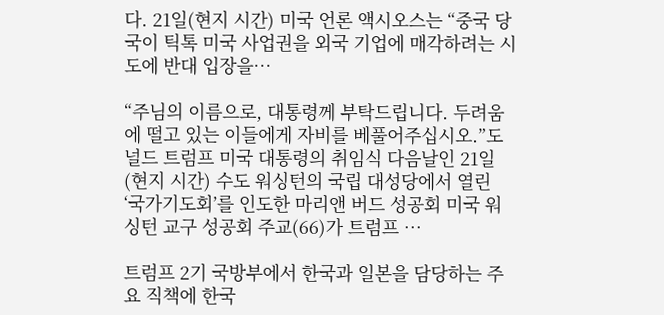다. 21일(현지 시간) 미국 언론 액시오스는 “중국 당국이 틱톡 미국 사업권을 외국 기업에 매각하려는 시도에 반대 입장을…

“주님의 이름으로, 대통령께 부탁드립니다. 두려움에 떨고 있는 이들에게 자비를 베풀어주십시오.”도널드 트럼프 미국 대통령의 취임식 다음날인 21일(현지 시간) 수도 워싱턴의 국립 대성당에서 열린 ‘국가기도회’를 인도한 마리앤 버드 성공회 미국 워싱턴 교구 성공회 주교(66)가 트럼프 …

트럼프 2기 국방부에서 한국과 일본을 담당하는 주요 직책에 한국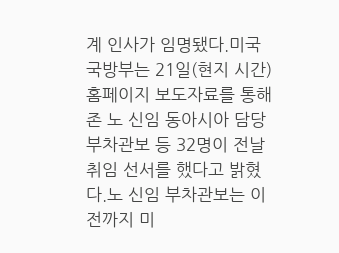계 인사가 임명됐다.미국 국방부는 21일(현지 시간) 홈페이지 보도자료를 통해 존 노 신임 동아시아 담당 부차관보 등 32명이 전날 취임 선서를 했다고 밝혔다.노 신임 부차관보는 이전까지 미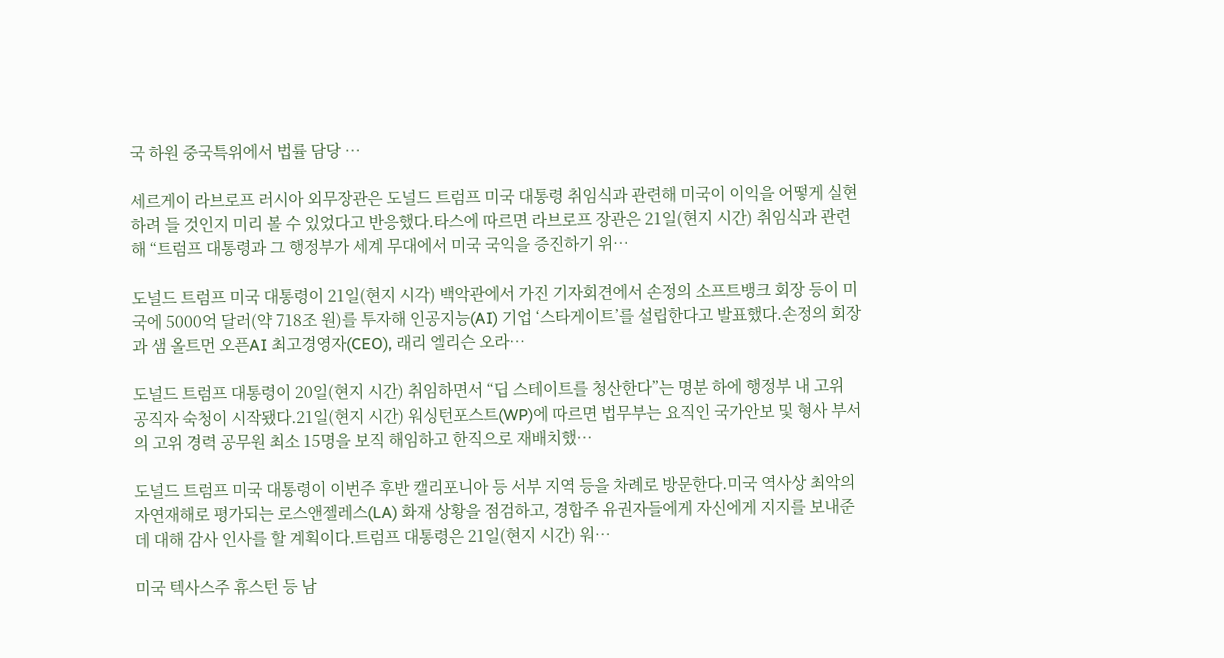국 하원 중국특위에서 법률 담당 …

세르게이 라브로프 러시아 외무장관은 도널드 트럼프 미국 대통령 취임식과 관련해 미국이 이익을 어떻게 실현하려 들 것인지 미리 볼 수 있었다고 반응했다.타스에 따르면 라브로프 장관은 21일(현지 시간) 취임식과 관련해 “트럼프 대통령과 그 행정부가 세계 무대에서 미국 국익을 증진하기 위…

도널드 트럼프 미국 대통령이 21일(현지 시각) 백악관에서 가진 기자회견에서 손정의 소프트뱅크 회장 등이 미국에 5000억 달러(약 718조 원)를 투자해 인공지능(AI) 기업 ‘스타게이트’를 설립한다고 발표했다.손정의 회장과 샘 올트먼 오픈AI 최고경영자(CEO), 래리 엘리슨 오라…

도널드 트럼프 대통령이 20일(현지 시간) 취임하면서 “딥 스테이트를 청산한다”는 명분 하에 행정부 내 고위 공직자 숙청이 시작됐다.21일(현지 시간) 워싱턴포스트(WP)에 따르면 법무부는 요직인 국가안보 및 형사 부서의 고위 경력 공무원 최소 15명을 보직 해임하고 한직으로 재배치했…

도널드 트럼프 미국 대통령이 이번주 후반 캘리포니아 등 서부 지역 등을 차례로 방문한다.미국 역사상 최악의 자연재해로 평가되는 로스앤젤레스(LA) 화재 상황을 점검하고, 경합주 유권자들에게 자신에게 지지를 보내준 데 대해 감사 인사를 할 계획이다.트럼프 대통령은 21일(현지 시간) 워…

미국 텍사스주 휴스턴 등 남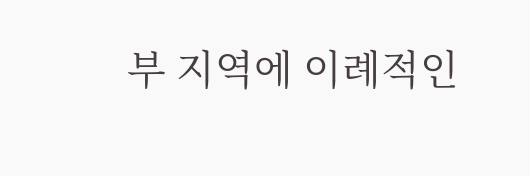부 지역에 이례적인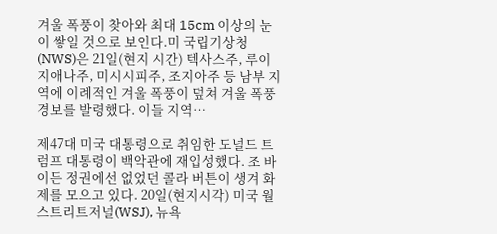겨울 폭풍이 찾아와 최대 15cm 이상의 눈이 쌓일 것으로 보인다.미 국립기상청(NWS)은 21일(현지 시간) 텍사스주, 루이지애나주, 미시시피주, 조지아주 등 남부 지역에 이례적인 겨울 폭풍이 덮쳐 겨울 폭풍 경보를 발령했다. 이들 지역…

제47대 미국 대통령으로 취임한 도널드 트럼프 대통령이 백악관에 재입성했다. 조 바이든 정권에선 없었던 콜라 버튼이 생겨 화제를 모으고 있다. 20일(현지시각) 미국 월스트리트저널(WSJ), 뉴욕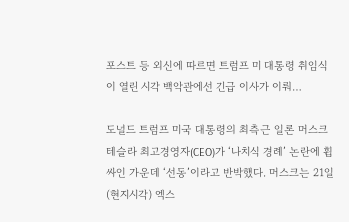포스트 등 외신에 따르면 트럼프 미 대통령 취임식이 열린 시각 백악관에선 긴급 이사가 이뤄…

도널드 트럼프 미국 대통령의 최측근 일론 머스크 테슬라 최고경영자(CEO)가 ‘나치식 경례’ 논란에 휩싸인 가운데 ‘선동’이라고 반박했다. 머스크는 21일(현지시각) 엑스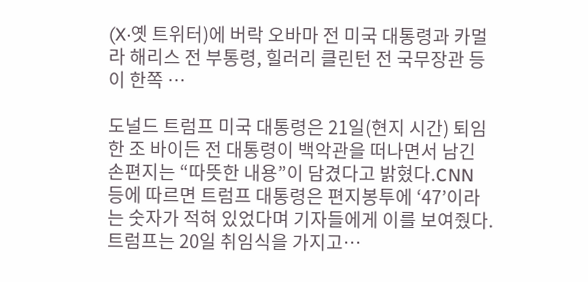(X·옛 트위터)에 버락 오바마 전 미국 대통령과 카멀라 해리스 전 부통령, 힐러리 클린턴 전 국무장관 등이 한쪽 …

도널드 트럼프 미국 대통령은 21일(현지 시간) 퇴임한 조 바이든 전 대통령이 백악관을 떠나면서 남긴 손편지는 “따뜻한 내용”이 담겼다고 밝혔다.CNN 등에 따르면 트럼프 대통령은 편지봉투에 ‘47’이라는 숫자가 적혀 있었다며 기자들에게 이를 보여줬다. 트럼프는 20일 취임식을 가지고…